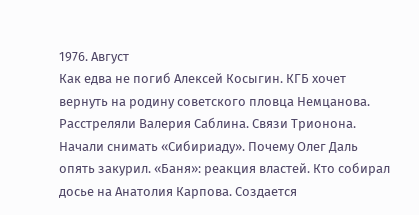1976. Август
Как едва не погиб Алексей Косыгин. КГБ хочет вернуть на родину советского пловца Немцанова. Расстреляли Валерия Саблина. Связи Трионона. Начали снимать «Сибириаду». Почему Олег Даль опять закурил. «Баня»: реакция властей. Кто собирал досье на Анатолия Карпова. Создается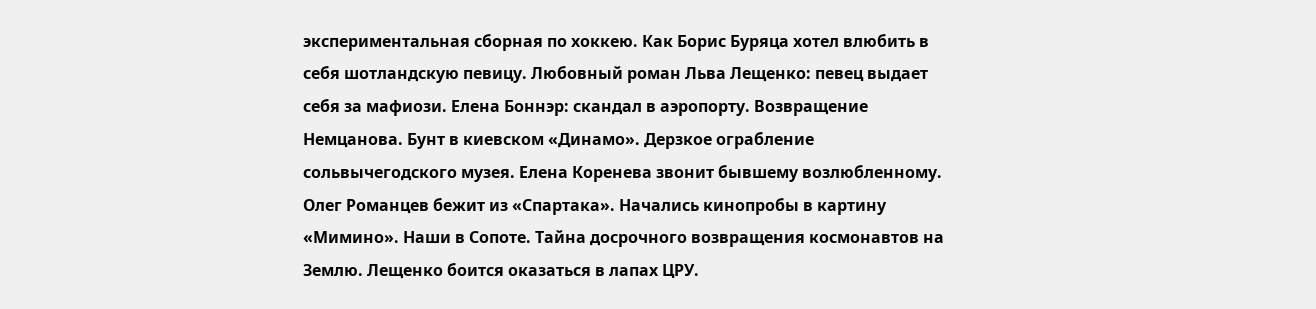экспериментальная сборная по хоккею. Как Борис Буряца хотел влюбить в себя шотландскую певицу. Любовный роман Льва Лещенко: певец выдает себя за мафиози. Елена Боннэр: скандал в аэропорту. Возвращение Немцанова. Бунт в киевском «Динамо». Дерзкое ограбление сольвычегодского музея. Елена Коренева звонит бывшему возлюбленному. Олег Романцев бежит из «Спартака». Начались кинопробы в картину «Мимино». Наши в Сопоте. Тайна досрочного возвращения космонавтов на Землю. Лещенко боится оказаться в лапах ЦРУ.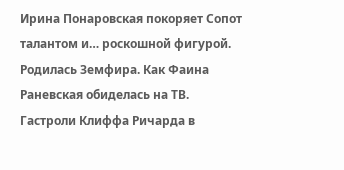Ирина Понаровская покоряет Сопот талантом и… роскошной фигурой. Родилась Земфира. Как Фаина Раневская обиделась на ТВ. Гастроли Клиффа Ричарда в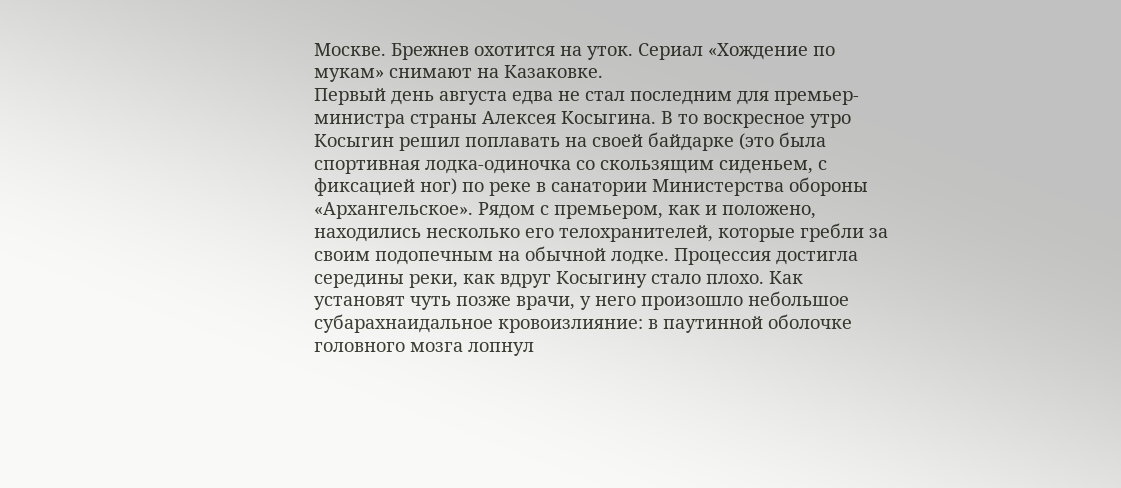Москве. Брежнев охотится на уток. Сериал «Хождение по мукам» снимают на Казаковке.
Первый день августа едва не стал последним для премьер-министра страны Алексея Косыгина. В то воскресное утро Косыгин решил поплавать на своей байдарке (это была спортивная лодка-одиночка со скользящим сиденьем, с фиксацией ног) по реке в санатории Министерства обороны «Архангельское». Рядом с премьером, как и положено, находились несколько его телохранителей, которые гребли за своим подопечным на обычной лодке. Процессия достигла середины реки, как вдруг Косыгину стало плохо. Как установят чуть позже врачи, у него произошло небольшое субарахнаидальное кровоизлияние: в паутинной оболочке головного мозга лопнул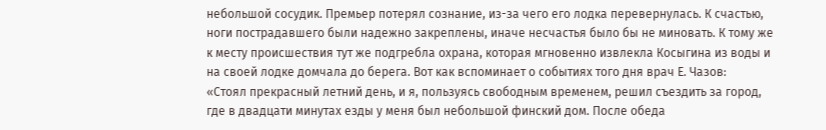небольшой сосудик. Премьер потерял сознание, из-за чего его лодка перевернулась. К счастью, ноги пострадавшего были надежно закреплены, иначе несчастья было бы не миновать. К тому же к месту происшествия тут же подгребла охрана, которая мгновенно извлекла Косыгина из воды и на своей лодке домчала до берега. Вот как вспоминает о событиях того дня врач Е. Чазов:
«Стоял прекрасный летний день, и я, пользуясь свободным временем, решил съездить за город, где в двадцати минутах езды у меня был небольшой финский дом. После обеда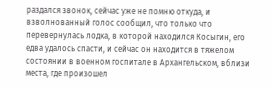раздался звонок, сейчас уже не помню откуда, и взволнованный голос сообщил, что только что перевернулась лодка, в которой находился Косыгин, его едва удалось спасти, и сейчас он находится в тяжелом состоянии в военном госпитале в Архангельском, вблизи места, где произошел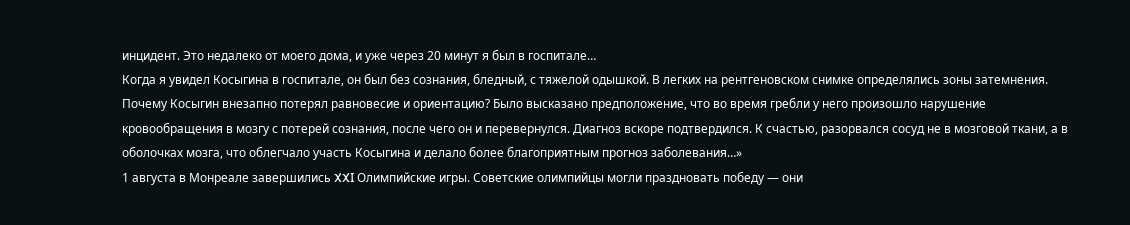инцидент. Это недалеко от моего дома, и уже через 20 минут я был в госпитале…
Когда я увидел Косыгина в госпитале, он был без сознания, бледный, с тяжелой одышкой. В легких на рентгеновском снимке определялись зоны затемнения. Почему Косыгин внезапно потерял равновесие и ориентацию? Было высказано предположение, что во время гребли у него произошло нарушение кровообращения в мозгу с потерей сознания, после чего он и перевернулся. Диагноз вскоре подтвердился. К счастью, разорвался сосуд не в мозговой ткани, а в оболочках мозга, что облегчало участь Косыгина и делало более благоприятным прогноз заболевания…»
1 августа в Монреале завершились XXI Олимпийские игры. Советские олимпийцы могли праздновать победу — они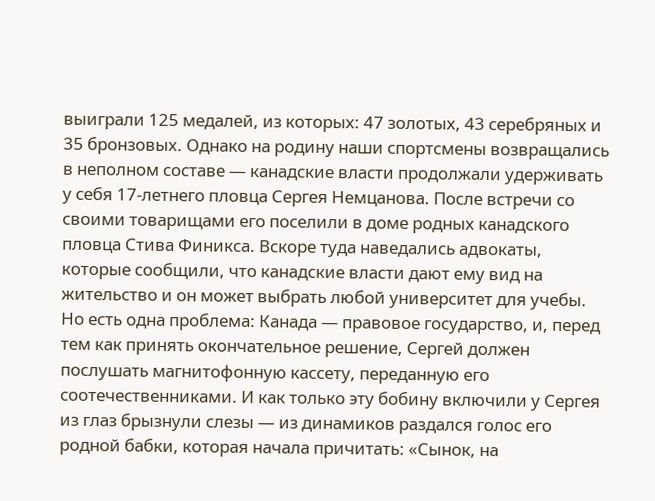выиграли 125 медалей, из которых: 47 золотых, 43 серебряных и 35 бронзовых. Однако на родину наши спортсмены возвращались в неполном составе — канадские власти продолжали удерживать у себя 17-летнего пловца Сергея Немцанова. После встречи со своими товарищами его поселили в доме родных канадского пловца Стива Финикса. Вскоре туда наведались адвокаты, которые сообщили, что канадские власти дают ему вид на жительство и он может выбрать любой университет для учебы. Но есть одна проблема: Канада — правовое государство, и, перед тем как принять окончательное решение, Сергей должен послушать магнитофонную кассету, переданную его соотечественниками. И как только эту бобину включили у Сергея из глаз брызнули слезы — из динамиков раздался голос его родной бабки, которая начала причитать: «Сынок, на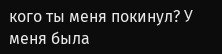кого ты меня покинул? У меня была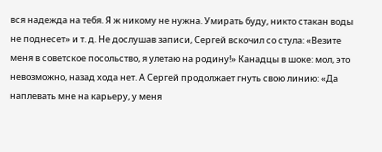вся надежда на тебя. Я ж никому не нужна. Умирать буду, никто стакан воды не поднесет» и т. д. Не дослушав записи, Сергей вскочил со стула: «Везите меня в советское посольство, я улетаю на родину!» Канадцы в шоке: мол, это невозможно, назад хода нет. А Сергей продолжает гнуть свою линию: «Да наплевать мне на карьеру, у меня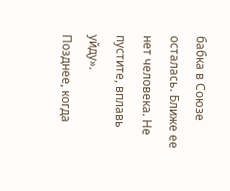бабка в Союзе осталась. Ближе ее нет человека. Не пустите, вплавь уйду».
Позднее, когда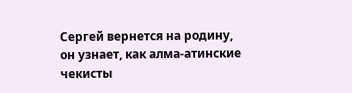Сергей вернется на родину, он узнает, как алма-атинские чекисты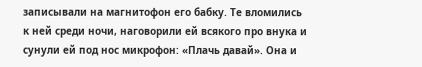записывали на магнитофон его бабку. Те вломились к ней среди ночи, наговорили ей всякого про внука и сунули ей под нос микрофон: «Плачь давай». Она и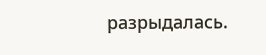разрыдалась.